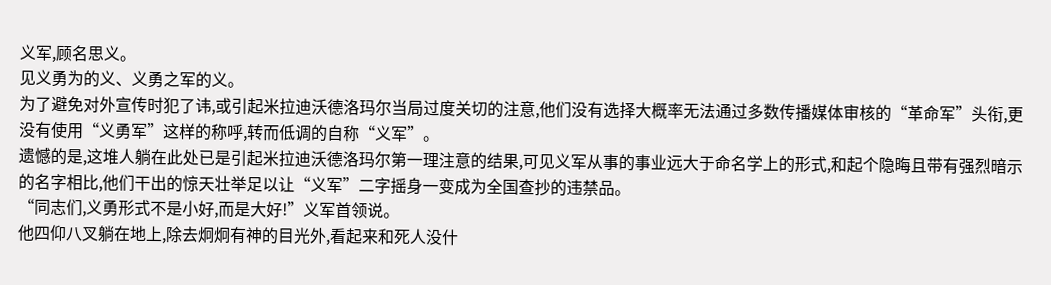义军,顾名思义。
见义勇为的义、义勇之军的义。
为了避免对外宣传时犯了讳,或引起米拉迪沃德洛玛尔当局过度关切的注意,他们没有选择大概率无法通过多数传播媒体审核的“革命军”头衔,更没有使用“义勇军”这样的称呼,转而低调的自称“义军”。
遗憾的是,这堆人躺在此处已是引起米拉迪沃德洛玛尔第一理注意的结果,可见义军从事的事业远大于命名学上的形式,和起个隐晦且带有强烈暗示的名字相比,他们干出的惊天壮举足以让“义军”二字摇身一变成为全国查抄的违禁品。
“同志们,义勇形式不是小好,而是大好!”义军首领说。
他四仰八叉躺在地上,除去炯炯有神的目光外,看起来和死人没什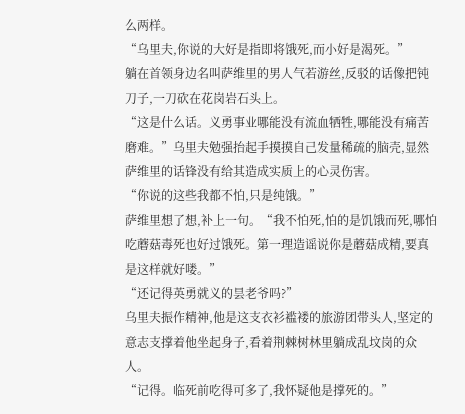么两样。
“乌里夫,你说的大好是指即将饿死,而小好是渴死。”
躺在首领身边名叫萨维里的男人气若游丝,反驳的话像把钝刀子,一刀砍在花岗岩石头上。
“这是什么话。义勇事业哪能没有流血牺牲,哪能没有痛苦磨难。”乌里夫勉强抬起手摸摸自己发量稀疏的脑壳,显然萨维里的话锋没有给其造成实质上的心灵伤害。
“你说的这些我都不怕,只是纯饿。”
萨维里想了想,补上一句。“我不怕死,怕的是饥饿而死,哪怕吃蘑菇毒死也好过饿死。第一理造谣说你是蘑菇成精,要真是这样就好喽。”
“还记得英勇就义的昙老爷吗?”
乌里夫振作精神,他是这支衣衫褴褛的旅游团带头人,坚定的意志支撑着他坐起身子,看着荆棘树林里躺成乱坟岗的众人。
“记得。临死前吃得可多了,我怀疑他是撑死的。”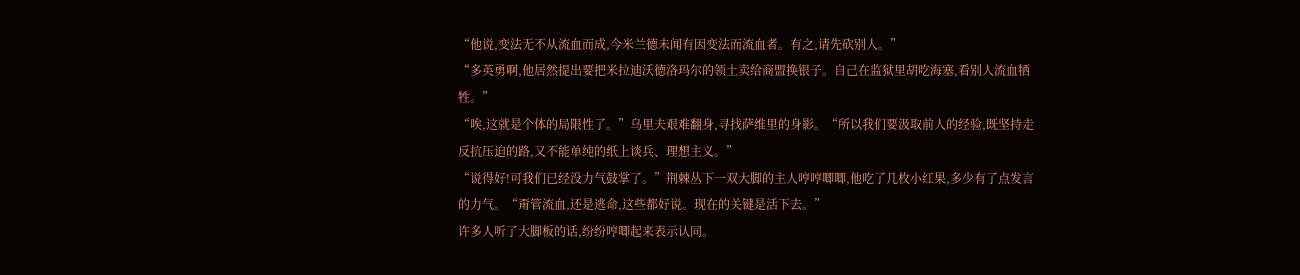“他说,变法无不从流血而成,今米兰德未闻有因变法而流血者。有之,请先砍别人。”
“多英勇啊,他居然提出要把米拉迪沃德洛玛尔的领土卖给商盟换银子。自己在监狱里胡吃海塞,看别人流血牺牲。”
“唉,这就是个体的局限性了。”乌里夫艰难翻身,寻找萨维里的身影。“所以我们要汲取前人的经验,既坚持走反抗压迫的路,又不能单纯的纸上谈兵、理想主义。”
“说得好!可我们已经没力气鼓掌了。”荆棘丛下一双大脚的主人哼哼唧唧,他吃了几枚小红果,多少有了点发言的力气。“甭管流血,还是逃命,这些都好说。现在的关键是活下去。”
许多人听了大脚板的话,纷纷哼唧起来表示认同。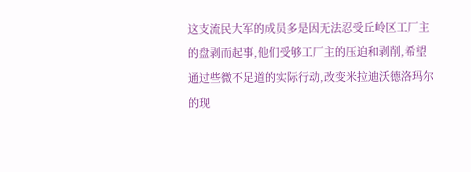这支流民大军的成员多是因无法忍受丘岭区工厂主的盘剥而起事,他们受够工厂主的压迫和剥削,希望通过些微不足道的实际行动,改变米拉迪沃德洛玛尔的现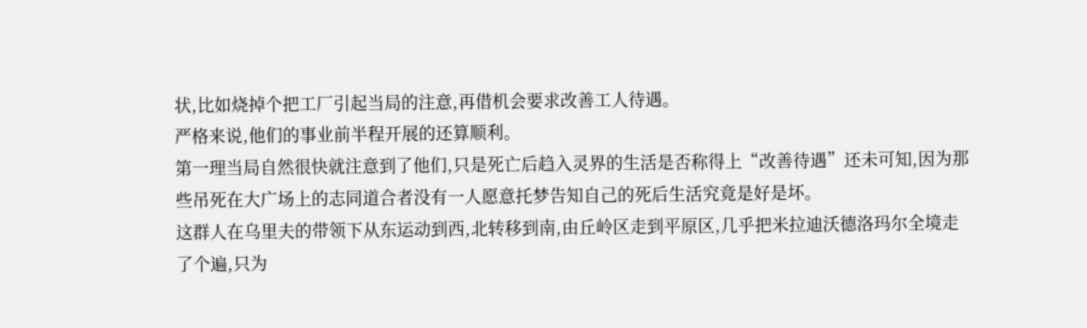状,比如烧掉个把工厂引起当局的注意,再借机会要求改善工人待遇。
严格来说,他们的事业前半程开展的还算顺利。
第一理当局自然很快就注意到了他们,只是死亡后趋入灵界的生活是否称得上“改善待遇”还未可知,因为那些吊死在大广场上的志同道合者没有一人愿意托梦告知自己的死后生活究竟是好是坏。
这群人在乌里夫的带领下从东运动到西,北转移到南,由丘岭区走到平原区,几乎把米拉迪沃德洛玛尔全境走了个遍,只为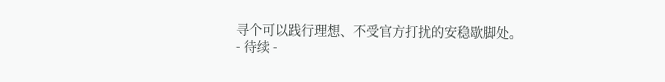寻个可以践行理想、不受官方打扰的安稳歇脚处。
- 待续 -